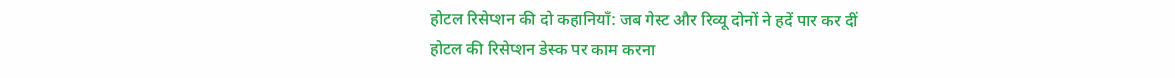होटल रिसेप्शन की दो कहानियाँ: जब गेस्ट और रिव्यू दोनों ने हदें पार कर दीं
होटल की रिसेप्शन डेस्क पर काम करना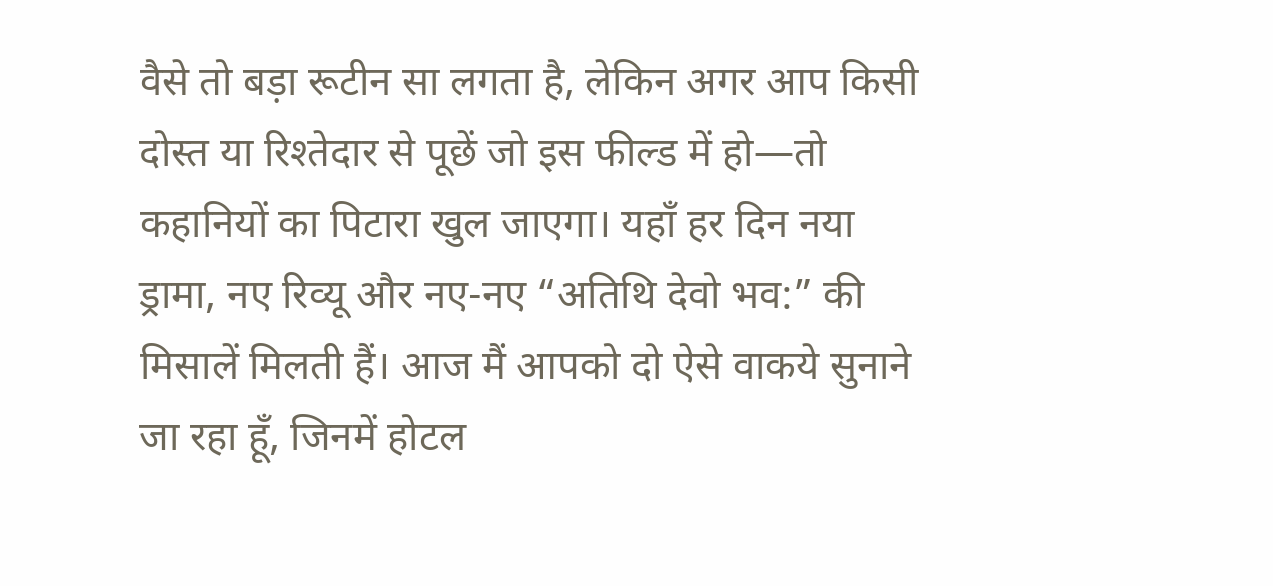वैसे तो बड़ा रूटीन सा लगता है, लेकिन अगर आप किसी दोस्त या रिश्तेदार से पूछें जो इस फील्ड में हो—तो कहानियों का पिटारा खुल जाएगा। यहाँ हर दिन नया ड्रामा, नए रिव्यू और नए-नए “अतिथि देवो भव:” की मिसालें मिलती हैं। आज मैं आपको दो ऐसे वाकये सुनाने जा रहा हूँ, जिनमें होटल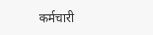कर्मचारी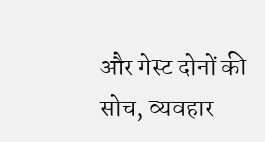और गेस्ट दोनों की सोच, व्यवहार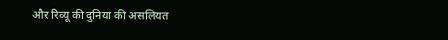और रिव्यू की दुनिया की असलियत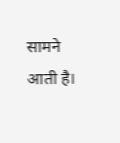सामने आती है।